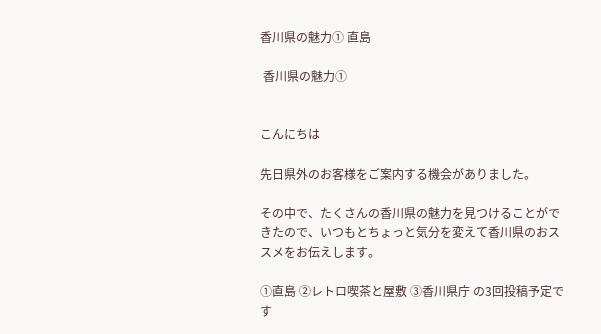香川県の魅力① 直島

 香川県の魅力①


こんにちは

先日県外のお客様をご案内する機会がありました。

その中で、たくさんの香川県の魅力を見つけることができたので、いつもとちょっと気分を変えて香川県のおススメをお伝えします。

①直島 ②レトロ喫茶と屋敷 ③香川県庁 の3回投稿予定です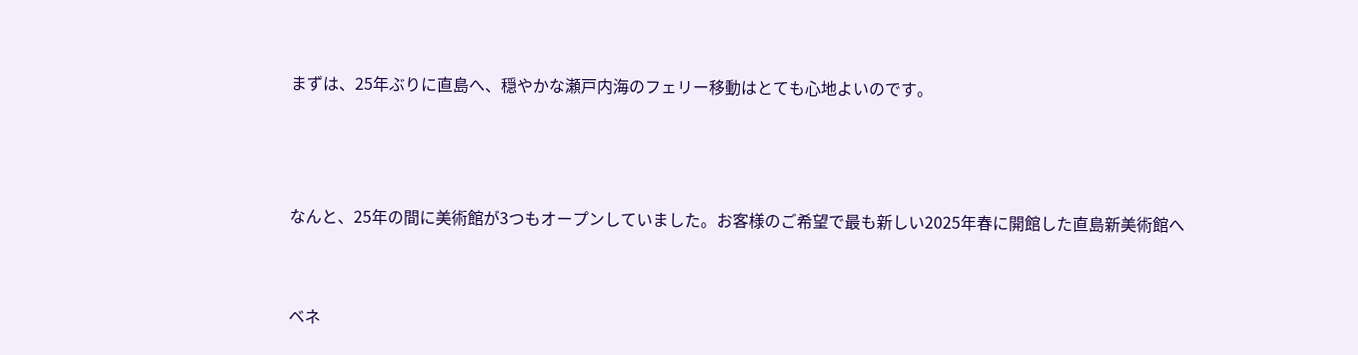まずは、25年ぶりに直島へ、穏やかな瀬戸内海のフェリー移動はとても心地よいのです。



なんと、25年の間に美術館が3つもオープンしていました。お客様のご希望で最も新しい2025年春に開館した直島新美術館へ


ベネ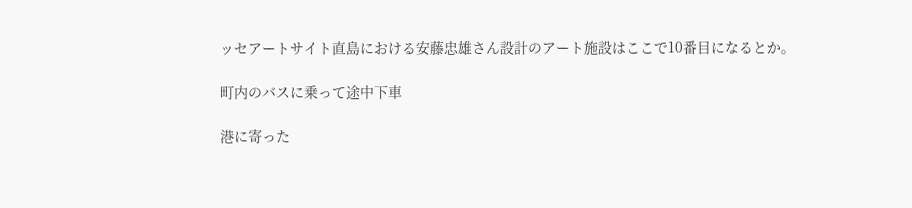ッセアートサイト直島における安藤忠雄さん設計のアート施設はここで10番目になるとか。

町内のバスに乗って途中下車

港に寄った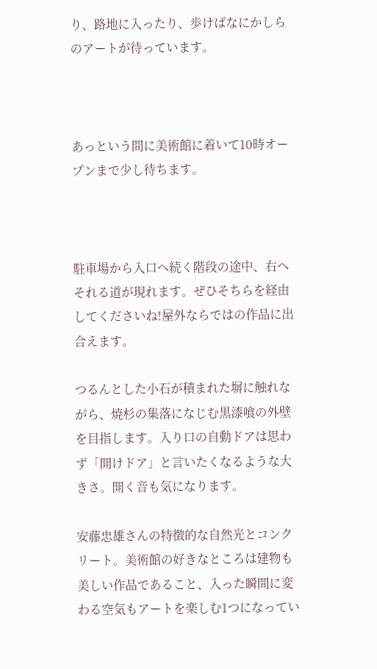り、路地に入ったり、歩けばなにかしらのアートが待っています。



あっという間に美術館に着いて10時オープンまで少し待ちます。



駐車場から入口へ続く階段の途中、右へそれる道が現れます。ぜひそちらを経由してくださいね!屋外ならではの作品に出合えます。

つるんとした小石が積まれた塀に触れながら、焼杉の集落になじむ黒漆喰の外壁を目指します。入り口の自動ドアは思わず「開けドア」と言いたくなるような大きさ。開く音も気になります。

安藤忠雄さんの特徴的な自然光とコンクリート。美術館の好きなところは建物も美しい作品であること、入った瞬間に変わる空気もアートを楽しむ1つになってい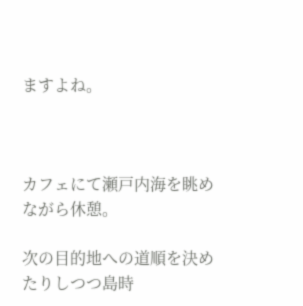ますよね。



カフェにて瀬戸内海を眺めながら休憩。

次の目的地への道順を決めたりしつつ島時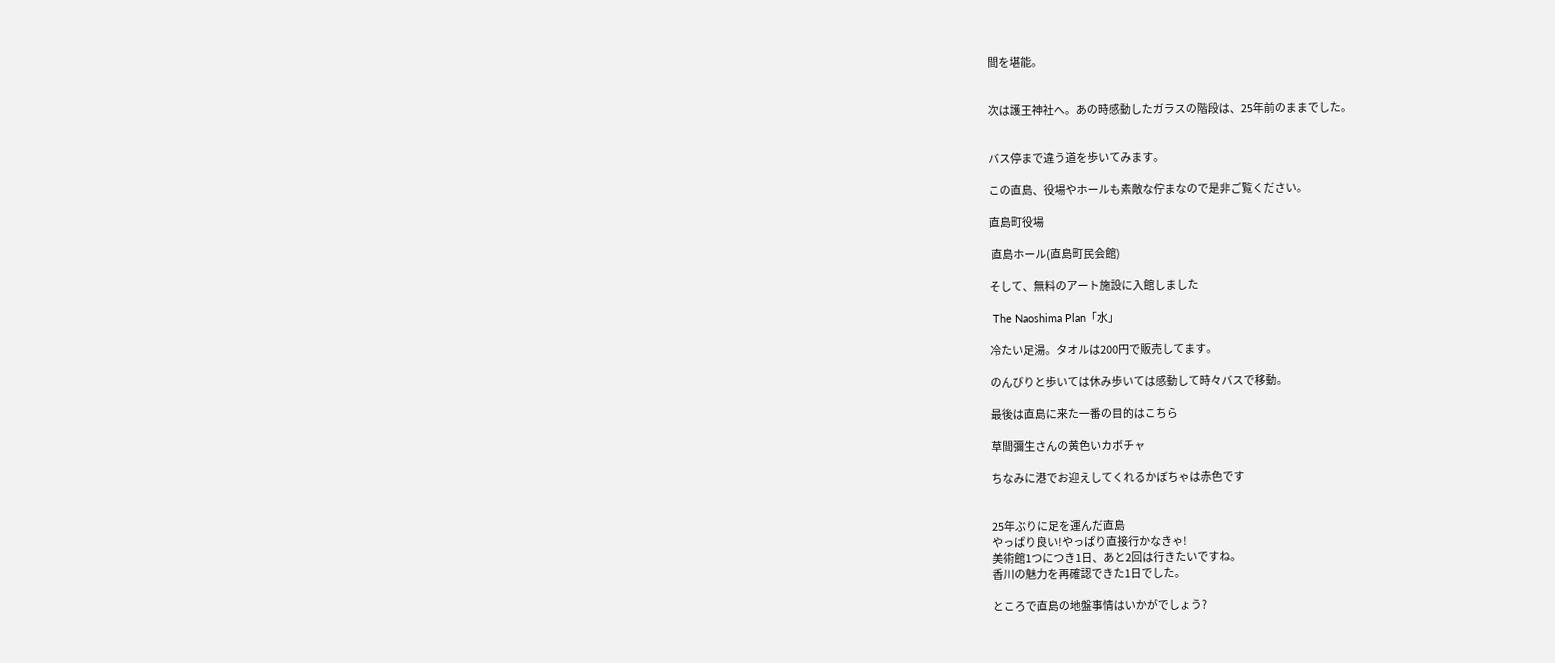間を堪能。


次は護王神社へ。あの時感動したガラスの階段は、25年前のままでした。


バス停まで違う道を歩いてみます。

この直島、役場やホールも素敵な佇まなので是非ご覧ください。

直島町役場

 直島ホール(直島町民会館)

そして、無料のアート施設に入館しました

 The Naoshima Plan「水」

冷たい足湯。タオルは200円で販売してます。

のんびりと歩いては休み歩いては感動して時々バスで移動。

最後は直島に来た一番の目的はこちら

草間彌生さんの黄色いカボチャ

ちなみに港でお迎えしてくれるかぼちゃは赤色です


25年ぶりに足を運んだ直島
やっぱり良い!やっぱり直接行かなきゃ!
美術館1つにつき1日、あと2回は行きたいですね。
香川の魅力を再確認できた1日でした。

ところで直島の地盤事情はいかがでしょう?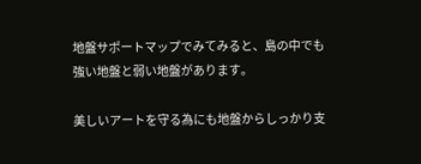地盤サポートマップでみてみると、島の中でも強い地盤と弱い地盤があります。

美しいアートを守る為にも地盤からしっかり支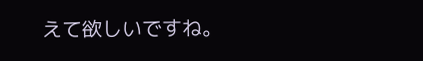えて欲しいですね。